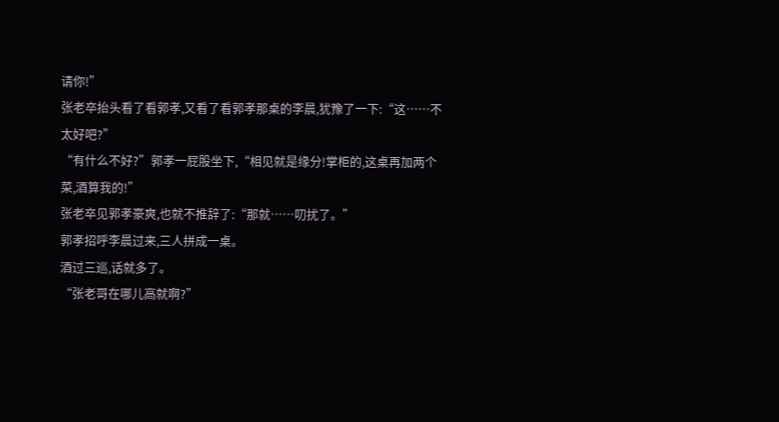请你!”
张老卒抬头看了看郭孝,又看了看郭孝那桌的李晨,犹豫了一下:“这……不太好吧?”
“有什么不好?”郭孝一屁股坐下,“相见就是缘分!掌柜的,这桌再加两个菜,酒算我的!”
张老卒见郭孝豪爽,也就不推辞了:“那就……叨扰了。”
郭孝招呼李晨过来,三人拼成一桌。
酒过三巡,话就多了。
“张老哥在哪儿高就啊?”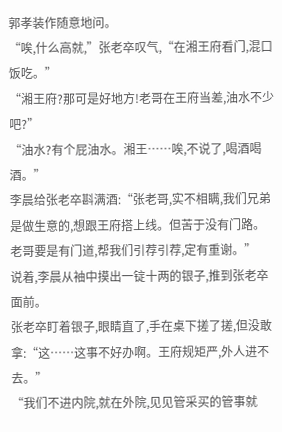郭孝装作随意地问。
“唉,什么高就,”张老卒叹气,“在湘王府看门,混口饭吃。”
“湘王府?那可是好地方!老哥在王府当差,油水不少吧?”
“油水?有个屁油水。湘王……唉,不说了,喝酒喝酒。”
李晨给张老卒斟满酒:“张老哥,实不相瞒,我们兄弟是做生意的,想跟王府搭上线。但苦于没有门路。老哥要是有门道,帮我们引荐引荐,定有重谢。”
说着,李晨从袖中摸出一锭十两的银子,推到张老卒面前。
张老卒盯着银子,眼睛直了,手在桌下搓了搓,但没敢拿:“这……这事不好办啊。王府规矩严,外人进不去。”
“我们不进内院,就在外院,见见管采买的管事就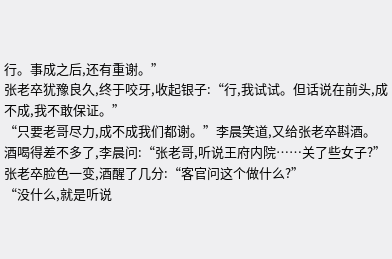行。事成之后,还有重谢。”
张老卒犹豫良久,终于咬牙,收起银子:“行,我试试。但话说在前头,成不成,我不敢保证。”
“只要老哥尽力,成不成我们都谢。”李晨笑道,又给张老卒斟酒。
酒喝得差不多了,李晨问:“张老哥,听说王府内院……关了些女子?”
张老卒脸色一变,酒醒了几分:“客官问这个做什么?”
“没什么,就是听说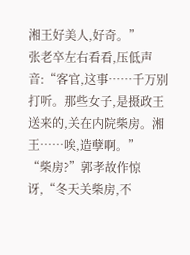湘王好美人,好奇。”
张老卒左右看看,压低声音:“客官,这事……千万别打听。那些女子,是摄政王送来的,关在内院柴房。湘王……唉,造孽啊。”
“柴房?”郭孝故作惊讶,“冬天关柴房,不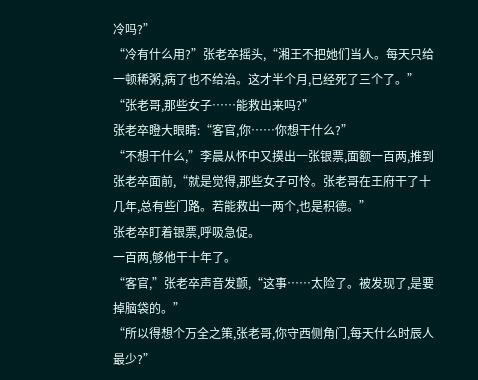冷吗?”
“冷有什么用?”张老卒摇头,“湘王不把她们当人。每天只给一顿稀粥,病了也不给治。这才半个月,已经死了三个了。”
“张老哥,那些女子……能救出来吗?”
张老卒瞪大眼睛:“客官,你……你想干什么?”
“不想干什么,”李晨从怀中又摸出一张银票,面额一百两,推到张老卒面前,“就是觉得,那些女子可怜。张老哥在王府干了十几年,总有些门路。若能救出一两个,也是积德。”
张老卒盯着银票,呼吸急促。
一百两,够他干十年了。
“客官,”张老卒声音发颤,“这事……太险了。被发现了,是要掉脑袋的。”
“所以得想个万全之策,张老哥,你守西侧角门,每天什么时辰人最少?”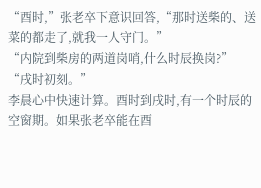“酉时,”张老卒下意识回答,“那时送柴的、送菜的都走了,就我一人守门。”
“内院到柴房的两道岗哨,什么时辰换岗?”
“戌时初刻。”
李晨心中快速计算。酉时到戌时,有一个时辰的空窗期。如果张老卒能在酉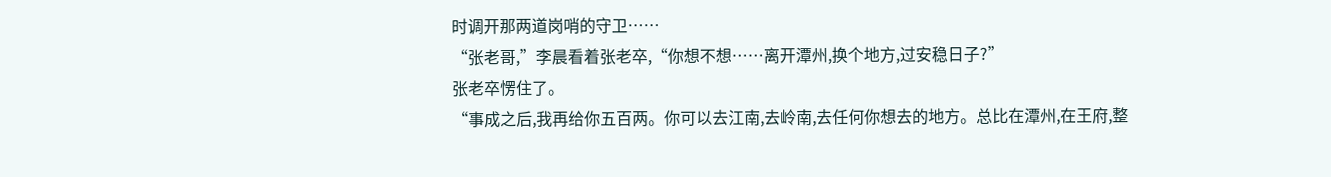时调开那两道岗哨的守卫……
“张老哥,”李晨看着张老卒,“你想不想……离开潭州,换个地方,过安稳日子?”
张老卒愣住了。
“事成之后,我再给你五百两。你可以去江南,去岭南,去任何你想去的地方。总比在潭州,在王府,整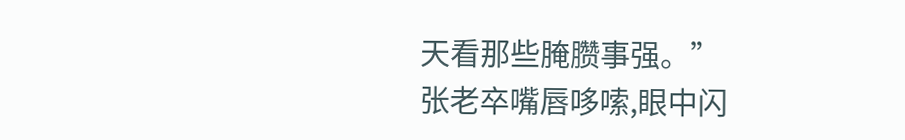天看那些腌臜事强。”
张老卒嘴唇哆嗦,眼中闪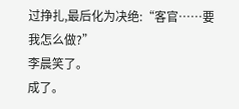过挣扎,最后化为决绝:“客官……要我怎么做?”
李晨笑了。
成了。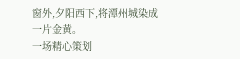窗外,夕阳西下,将潭州城染成一片金黄。
一场精心策划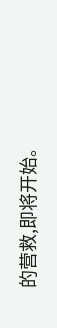的营救,即将开始。